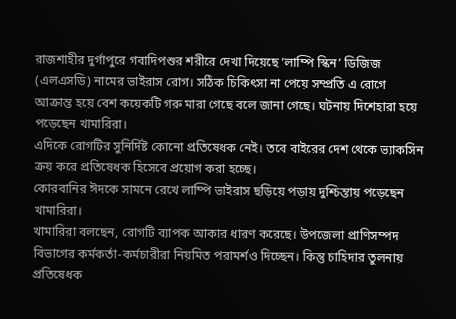রাজশাহীর দুর্গাপুরে গবাদিপশুর শরীরে দেখা দিয়েছে ‘লাম্পি স্কিন’ ডিজিজ (এলএসডি) নামের ভাইরাস রোগ। সঠিক চিকিৎসা না পেয়ে সম্প্রতি এ রোগে আক্রান্ত হয়ে বেশ কয়েকটি গরু মারা গেছে বলে জানা গেছে। ঘটনায় দিশেহারা হয়ে পড়েছেন খামারিরা।
এদিকে রোগটির সুনির্দিষ্ট কোনো প্রতিষেধক নেই। তবে বাইরের দেশ থেকে ভ্যাকসিন ক্রয় করে প্রতিষেধক হিসেবে প্রয়োগ করা হচ্ছে।
কোরবানির ঈদকে সামনে রেখে লাম্পি ভাইরাস ছড়িয়ে পড়ায় দুশ্চিন্তায় পড়েছেন খামারিরা।
খামারিরা বলছেন, রোগটি ব্যাপক আকার ধারণ করেছে। উপজেলা প্রাণিসম্পদ বিভাগের কর্মকর্তা-কর্মচারীরা নিয়মিত পরামর্শও দিচ্ছেন। কিন্তু চাহিদার তুলনায় প্রতিষেধক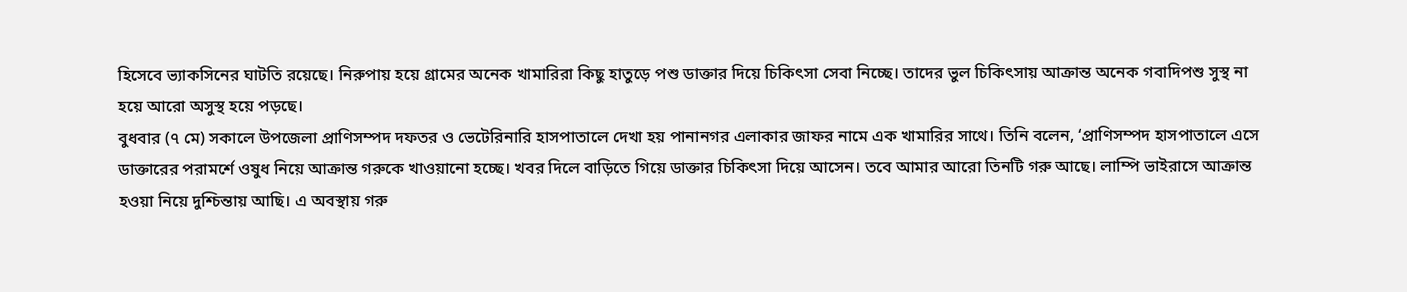হিসেবে ভ্যাকসিনের ঘাটতি রয়েছে। নিরুপায় হয়ে গ্রামের অনেক খামারিরা কিছু হাতুড়ে পশু ডাক্তার দিয়ে চিকিৎসা সেবা নিচ্ছে। তাদের ভুল চিকিৎসায় আক্রান্ত অনেক গবাদিপশু সুস্থ না হয়ে আরো অসুস্থ হয়ে পড়ছে।
বুধবার (৭ মে) সকালে উপজেলা প্রাণিসম্পদ দফতর ও ভেটেরিনারি হাসপাতালে দেখা হয় পানানগর এলাকার জাফর নামে এক খামারির সাথে। তিনি বলেন, ‘প্রাণিসম্পদ হাসপাতালে এসে ডাক্তারের পরামর্শে ওষুধ নিয়ে আক্রান্ত গরুকে খাওয়ানো হচ্ছে। খবর দিলে বাড়িতে গিয়ে ডাক্তার চিকিৎসা দিয়ে আসেন। তবে আমার আরো তিনটি গরু আছে। লাম্পি ভাইরাসে আক্রান্ত হওয়া নিয়ে দুশ্চিন্তায় আছি। এ অবস্থায় গরু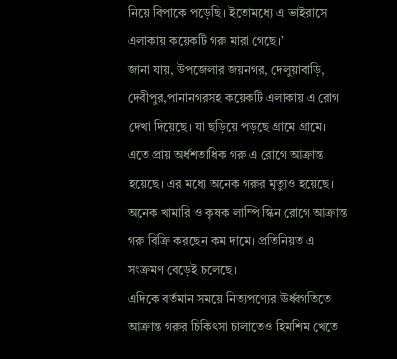নিয়ে বিপাকে পড়েছি। ইতোমধ্যে এ ভাইরাসে এলাকায় কয়েকটি গরু মারা গেছে।’
জানা যায়, উপজেলার জয়নগর, দেলুয়াবাড়ি, দেবীপুর,পানানগরসহ কয়েকটি এলাকায় এ রোগ দেখা দিয়েছে। যা ছড়িয়ে পড়ছে গ্রামে গ্রামে। এতে প্রায় অর্ধশতাধিক গরু এ রোগে আক্রান্ত হয়েছে। এর মধ্যে অনেক গরুর মৃত্যুও হয়েছে। অনেক খামারি ও কৃষক লাম্পি স্কিন রোগে আক্রান্ত গরু বিক্রি করছেন কম দামে। প্রতিনিয়ত এ সংক্রমণ বেড়েই চলেছে।
এদিকে বর্তমান সময়ে নিত্যপণ্যের ঊর্ধ্বগতিতে আক্রান্ত গরুর চিকিৎসা চালাতেও হিমশিম খেতে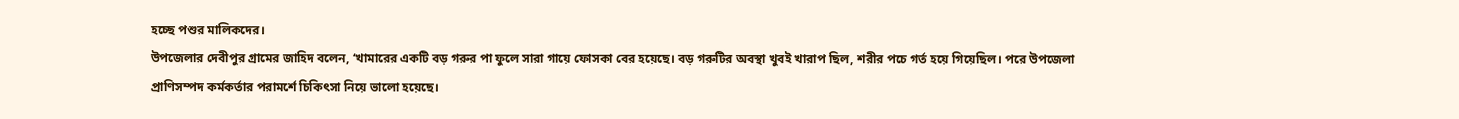হচ্ছে পশুর মালিকদের।
উপজেলার দেবীপুর গ্রামের জাহিদ বলেন, ‘খামারের একটি বড় গরুর পা ফুলে সারা গায়ে ফোসকা বের হয়েছে। বড় গরুটির অবস্থা খুবই খারাপ ছিল, শরীর পচে গর্ত হয়ে গিয়েছিল। পরে উপজেলা প্রাণিসম্পদ কর্মকর্তার পরামর্শে চিকিৎসা নিয়ে ভালো হয়েছে।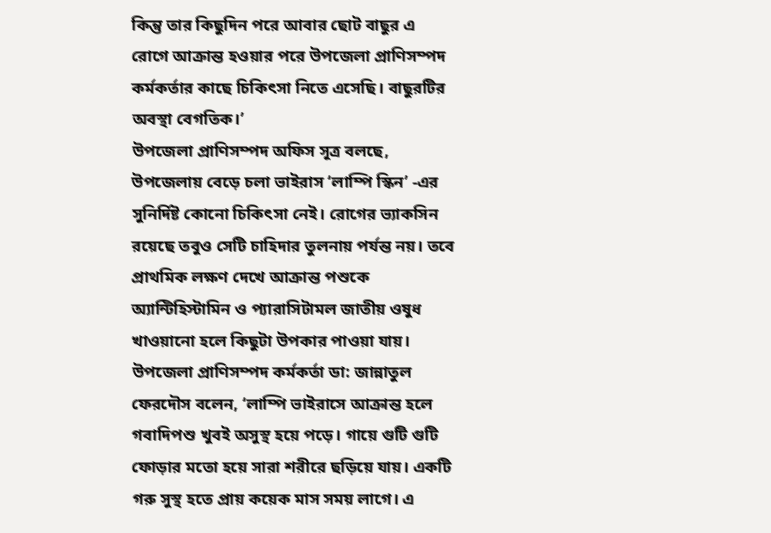কিন্তু তার কিছুদিন পরে আবার ছোট বাছুর এ রোগে আক্রান্ত হওয়ার পরে উপজেলা প্রাণিসম্পদ কর্মকর্তার কাছে চিকিৎসা নিতে এসেছি। বাছুরটির অবস্থা বেগতিক।’
উপজেলা প্রাণিসম্পদ অফিস সূত্র বলছে, উপজেলায় বেড়ে চলা ভাইরাস ‘লাম্পি স্কিন’ -এর সুনির্দিষ্ট কোনো চিকিৎসা নেই। রোগের ভ্যাকসিন রয়েছে তবুও সেটি চাহিদার তুলনায় পর্যন্ত নয়। তবে প্রাথমিক লক্ষণ দেখে আক্রান্ত পশুকে অ্যান্টিহিস্টামিন ও প্যারাসিটামল জাতীয় ওষুধ খাওয়ানো হলে কিছুটা উপকার পাওয়া যায়।
উপজেলা প্রাণিসম্পদ কর্মকর্তা ডা: জান্নাতুল ফেরদৌস বলেন, ‘লাম্পি ভাইরাসে আক্রান্ত হলে গবাদিপশু খুবই অসুস্থ হয়ে পড়ে। গায়ে গুটি গুটি ফোড়ার মতো হয়ে সারা শরীরে ছড়িয়ে যায়। একটি গরু সুস্থ হতে প্রায় কয়েক মাস সময় লাগে। এ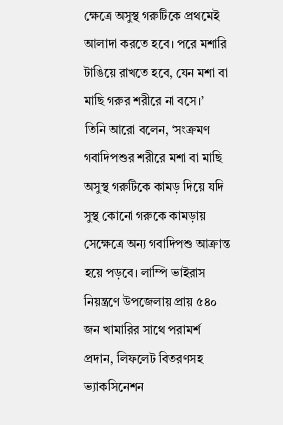ক্ষেত্রে অসুস্থ গরুটিকে প্রথমেই আলাদা করতে হবে। পরে মশারি টাঙিয়ে রাখতে হবে, যেন মশা বা মাছি গরুর শরীরে না বসে।’
তিনি আরো বলেন, ‘সংক্রমণ গবাদিপশুর শরীরে মশা বা মাছি অসুস্থ গরুটিকে কামড় দিয়ে যদি সুস্থ কোনো গরুকে কামড়ায় সেক্ষেত্রে অন্য গবাদিপশু আক্রান্ত হয়ে পড়বে। লাম্পি ভাইরাস নিয়ন্ত্রণে উপজেলায় প্রায় ৫৪০ জন খামারির সাথে পরামর্শ প্রদান, লিফলেট বিতরণসহ ভ্যাকসিনেশন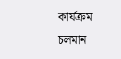কার্যক্রম চলমান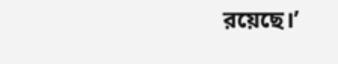রয়েছে।’